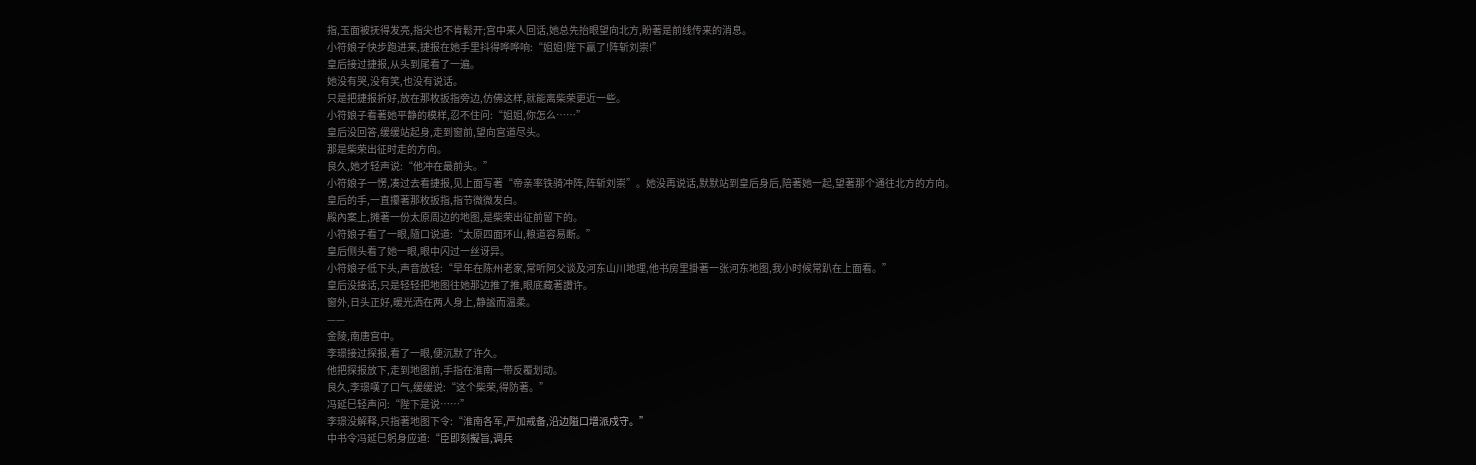指,玉面被抚得发亮,指尖也不肯鬆开;宫中来人回话,她总先抬眼望向北方,盼著是前线传来的消息。
小符娘子快步跑进来,捷报在她手里抖得哗哗响:“姐姐!陛下贏了!阵斩刘崇!”
皇后接过捷报,从头到尾看了一遍。
她没有哭,没有笑,也没有说话。
只是把捷报折好,放在那枚扳指旁边,仿佛这样,就能离柴荣更近一些。
小符娘子看著她平静的模样,忍不住问:“姐姐,你怎么……”
皇后没回答,缓缓站起身,走到窗前,望向宫道尽头。
那是柴荣出征时走的方向。
良久,她才轻声说:“他冲在最前头。”
小符娘子一愣,凑过去看捷报,见上面写著“帝亲率铁骑冲阵,阵斩刘崇”。她没再说话,默默站到皇后身后,陪著她一起,望著那个通往北方的方向。
皇后的手,一直攥著那枚扳指,指节微微发白。
殿內案上,摊著一份太原周边的地图,是柴荣出征前留下的。
小符娘子看了一眼,隨口说道:“太原四面环山,粮道容易断。”
皇后侧头看了她一眼,眼中闪过一丝讶异。
小符娘子低下头,声音放轻:“早年在陈州老家,常听阿父谈及河东山川地理,他书房里掛著一张河东地图,我小时候常趴在上面看。”
皇后没接话,只是轻轻把地图往她那边推了推,眼底藏著讚许。
窗外,日头正好,暖光洒在两人身上,静謐而温柔。
——
金陵,南唐宫中。
李璟接过探报,看了一眼,便沉默了许久。
他把探报放下,走到地图前,手指在淮南一带反覆划动。
良久,李璟嘆了口气,缓缓说:“这个柴荣,得防著。”
冯延巳轻声问:“陛下是说……”
李璟没解释,只指著地图下令:“淮南各军,严加戒备,沿边隘口增派戍守。”
中书令冯延巳躬身应道:“臣即刻擬旨,调兵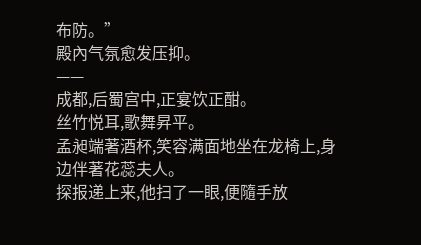布防。”
殿內气氛愈发压抑。
——
成都,后蜀宫中,正宴饮正酣。
丝竹悦耳,歌舞昇平。
孟昶端著酒杯,笑容满面地坐在龙椅上,身边伴著花蕊夫人。
探报递上来,他扫了一眼,便隨手放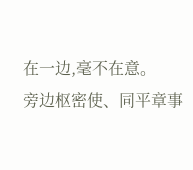在一边,毫不在意。
旁边枢密使、同平章事